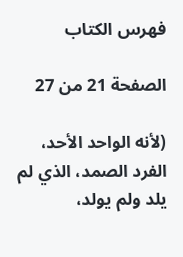فهرس الكتاب

الصفحة 21 من 27

(لأنه الواحد الأحد، الفرد الصمد، الذي لم يلد ولم يولد،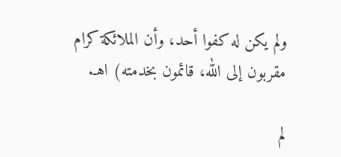ولم يكن له كفوا أحد، وأن الملائكة كرام مقربون إلى الله، قائمون بخدمته) اهـ.

لم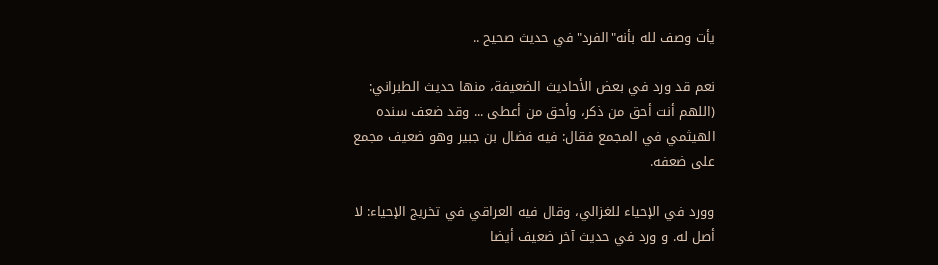يأت وصف لله بأنه"الفرد"في حديث صحيح ..

نعم قد ورد في بعض الأحاديث الضعيفة، منها حديث الطبراني: (اللهم أنت أحق من ذكر، وأحق من أعطى ... وقد ضعف سنده الهيثمي في المجمع فقال: فيه فضال بن جبير وهو ضعيف مجمع على ضعفه.

وورد في الإحياء للغزالي، وقال فيه العراقي في تخريج الإحياء: لا أصل له. و ورد في حديث آخر ضعيف أيضا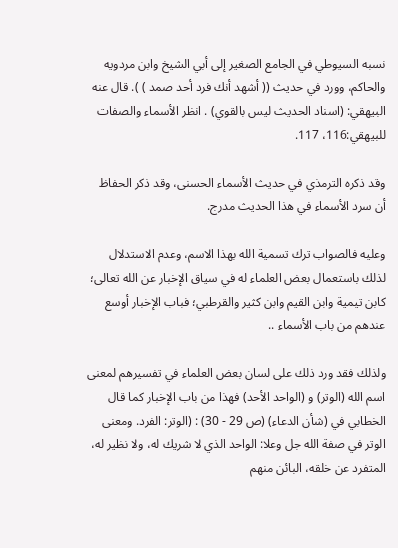نسبه السيوطي في الجامع الصغير إلى أبي الشيخ وابن مردويه والحاكم، وورد في حديث (( أشهد أنك فرد أحد صمد ) ). قال عنه البيهقي: (اسناد الحديث ليس بالقوي) . انظر الأسماء والصفات للبيهقي:116، 117.

وقد ذكره الترمذي في حديث الأسماء الحسنى، وقد ذكر الحفاظ أن سرد الأسماء في هذا الحديث مدرج.

وعليه فالصواب ترك تسمية الله بهذا الاسم، وعدم الاستدلال لذلك باستعمال بعض العلماء له في سياق الإخبار عن الله تعالى؛ كابن تيمية وابن القيم وابن كثير والقرطبي؛ فباب الإخبار أوسع عندهم من باب الأسماء ..

ولذلك فقد ورد ذلك على لسان بعض العلماء في تفسيرهم لمعنى اسم الله (الوتر) و (الواحد الأحد) فهذا من باب الإخبار كما قال الخطابي في (شأن الدعاء) (ص 29 - 30) : (الوتر: الفرد. ومعنى الوتر في صفة الله جل وعلا: الواحد الذي لا شريك له، ولا نظير له، المتفرد عن خلقه، البائن منهم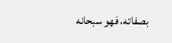بصفاته، فهو سبحانه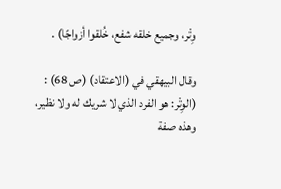وِتْر، وجميع خلقه شفع، خُلقوا أزواجًا) .

وقال البيهقي في (الاعتقاد) (ص 68) : (الوِتْر: هو الفرد الذي لا شريك له ولا نظير، وهذه صفة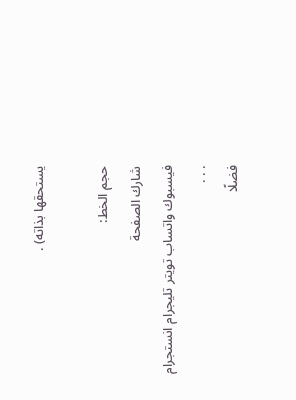يستحقها بذاته) .

حجم الخط:
شارك الصفحة
فيسبوك واتساب تويتر تليجرام انستجرام
. . .
فضلًا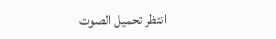انتظر تحميل الصوت